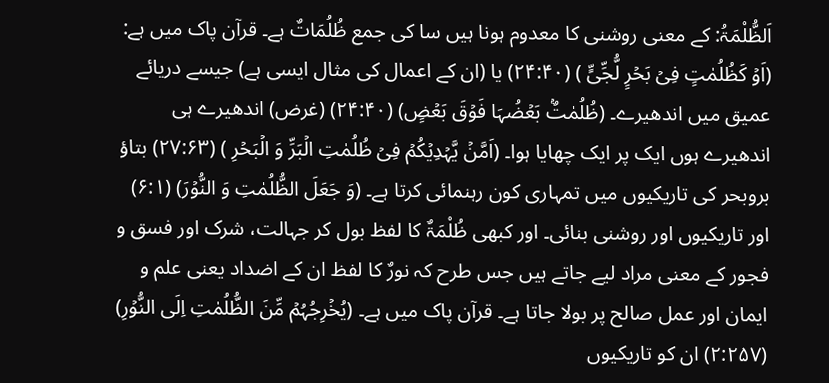اَلظُّلْمَۃُ: کے معنی روشنی کا معدوم ہونا ہیں سا کی جمع ظُلُمَاتٌ ہے۔ قرآن پاک میں ہے: (اَوۡ کَظُلُمٰتٍ فِیۡ بَحۡرٍ لُّجِّیٍّ ) (۲۴:۴۰) یا (ان کے اعمال کی مثال ایسی ہے) جیسے دریائے عمیق میں اندھیرے۔ (ظُلُمٰتٌۢ بَعۡضُہَا فَوۡقَ بَعۡضٍ) (۲۴:۴۰) (غرض) اندھیرے ہی اندھیرے ہوں ایک پر ایک چھایا ہوا۔ (اَمَّنۡ یَّہۡدِیۡکُمۡ فِیۡ ظُلُمٰتِ الۡبَرِّ وَ الۡبَحۡرِ ) (۲۷:۶۳) بتاؤ بروبحر کی تاریکیوں میں تمہاری کون رہنمائی کرتا ہے۔ (وَ جَعَلَ الظُّلُمٰتِ وَ النُّوۡرَ) (۶:۱) اور تاریکیوں اور روشنی بنائی۔ اور کبھی ظُلْمَۃٌ کا لفظ بول کر جہالت، شرک اور فسق و فجور کے معنی مراد لیے جاتے ہیں جس طرح کہ نورٌ کا لفظ ان کے اضداد یعنی علم و ایمان اور عمل صالح پر بولا جاتا ہے۔ قرآن پاک میں ہے۔ (یُخۡرِجُہُمۡ مِّنَ الظُّلُمٰتِ اِلَی النُّوۡرِ) (۲:۲۵۷) ان کو تاریکیوں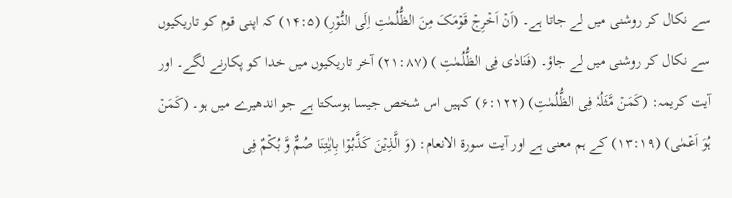سے نکال کر روشنی میں لے جاتا ہے۔ (اَنۡ اَخۡرِجۡ قَوۡمَکَ مِنَ الظُّلُمٰتِ اِلَی النُّوۡرِ) (۱۴:۵) کہ اپنی قوم کو تاریکیوں سے نکال کر روشنی میں لے جاؤ۔ (فَنَادٰی فِی الظُّلُمٰتِ ) (۲۱:۸۷) آخر تاریکیوں میں خدا کو پکارنے لگے۔ اور آیت کریمہ: (کَمَنۡ مَّثَلُہٗ فِی الظُّلُمٰتِ) (۶:۱۲۲) کہیں اس شخص جیسا ہوسکتا ہے جو اندھیرے میں ہو۔ (کَمَنۡ ہُوَ اَعۡمٰی) (۱۳:۱۹) کے ہم معنی ہے اور آیت سورۃ الانعام: (وَ الَّذِیۡنَ کَذَّبُوۡا بِاٰیٰتِنَا صُمٌّ وَّ بُکۡمٌ فِی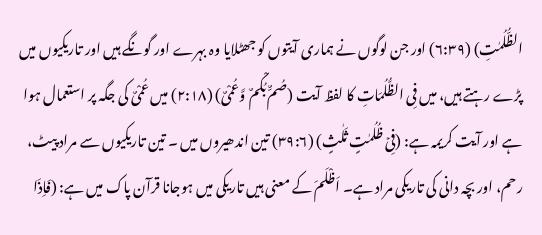الظُّلُمٰتِ) (۶:۳۹) اور جن لوگوں نے ہماری آیتوں کو جھٹلایا وہ بہرے اور گونگے ہیں اور تاریکیوں میں پڑے رہتے ہیں، میں فِی الظُّلُمَاتِ کا لفظ آیت (صُمٌّ بُکْمٌ وَّعُمْیٌ) (۲:۱۸) میں عُمْیٌ کی جگہ پر استعمال ہوا ہے اور آیت کریمہ ہے: (فِیۡ ظُلُمٰتٍ ثَلٰثٍ) (۳۹:۶) تین اندھیروں میں ۔ تین تاریکیوں سے مراد پیٹ، رحم، اور بچہ دانی کی تاریکی مراد ہے۔ اَظْلَمَ کے معنی ہیں تاریکی میں ہوجانا قرآن پاک میں ہے: (فَاِذَا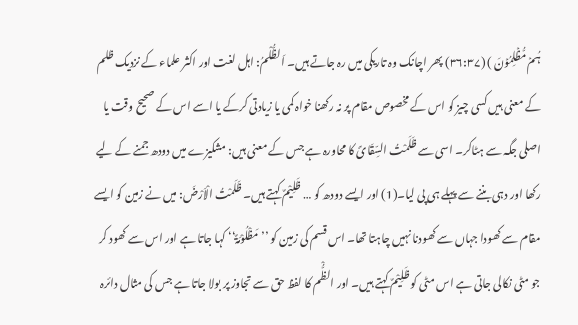ہُمۡ مُّظۡلِمُوۡنَ ) (۳۶:۳۷) پھر اچانک وہ تاریکی میں رہ جاتے ہیں۔ اَلظُّلْمُ: اہل لغت اور اکثر علماء کے نزدیک ظلم کے معنی ہیں کسی چیز کو اس کے مخصوص مقام پر نہ رکھنا خواہ کمی یا زیادتی کرکے یا اسے اس کے صحیح وقت یا اصلی جگہ سے ہٹاکر۔ اسی سے ظَلَمْتُ السِّقَائَ کا محاورہ ہے جس کے معنی ہیں: مشکیزے میں دودھ جمنے کے لیے رکھا اور دہی بننے سے پہلے ہی پی لیا۔(1) اور ایسے دودھ کو … ظَلِیْمٌ کہتے ہیں۔ ظَلَمْتُ الْاَرْضَ: میں نے زمین کو ایسے مقام سے کھودا جہاں سے کھودنا نہیں چاہتا تھا۔ اس قسم کی زمین کو ’’مَظْلُوْمَۃٌ‘‘ کہا جاتا ہے اور اس سے کھود کر جو مٹی نکالی جاتی ہے اس مٹی کو ظَلِیْمٌ کہتے ہیں۔ اور الظُّْم کا لفظ حق سے تجاوز پر بولا جاتا ہے جس کی مثال دائرہ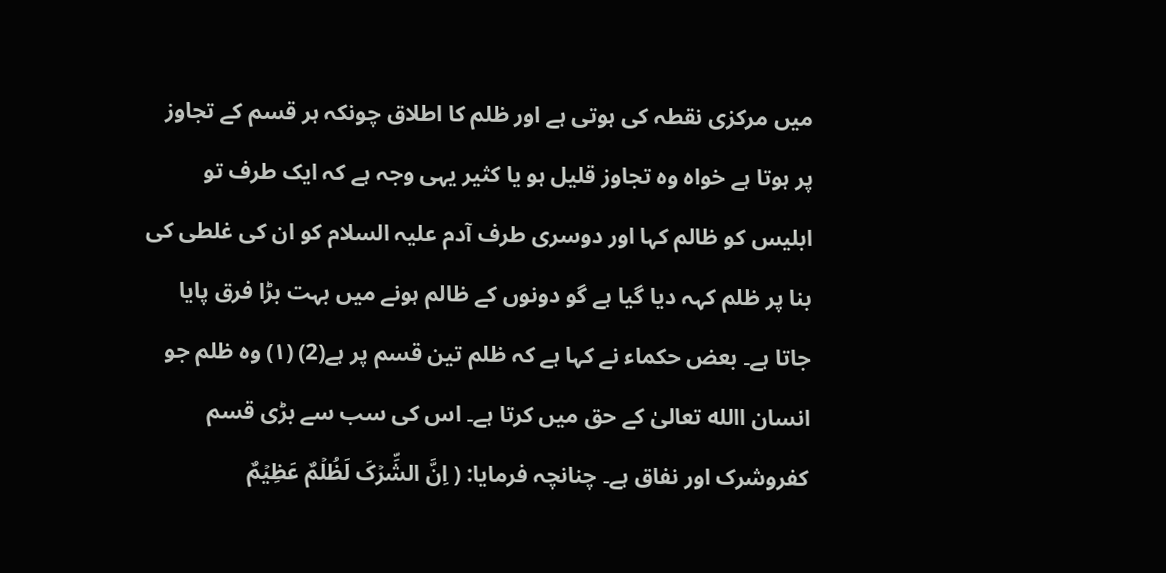میں مرکزی نقطہ کی ہوتی ہے اور ظلم کا اطلاق چونکہ ہر قسم کے تجاوز پر ہوتا ہے خواہ وہ تجاوز قلیل ہو یا کثیر یہی وجہ ہے کہ ایک طرف تو ابلیس کو ظالم کہا اور دوسری طرف آدم علیہ السلام کو ان کی غلطی کی بنا پر ظلم کہہ دیا گیا ہے گو دونوں کے ظالم ہونے میں بہت بڑا فرق پایا جاتا ہے۔ بعض حکماء نے کہا ہے کہ ظلم تین قسم پر ہے(2) (۱) وہ ظلم جو انسان االله تعالیٰ کے حق میں کرتا ہے۔ اس کی سب سے بڑی قسم کفروشرک اور نفاق ہے۔ چنانچہ فرمایا: ( اِنَّ الشِّرۡکَ لَظُلۡمٌ عَظِیۡمٌ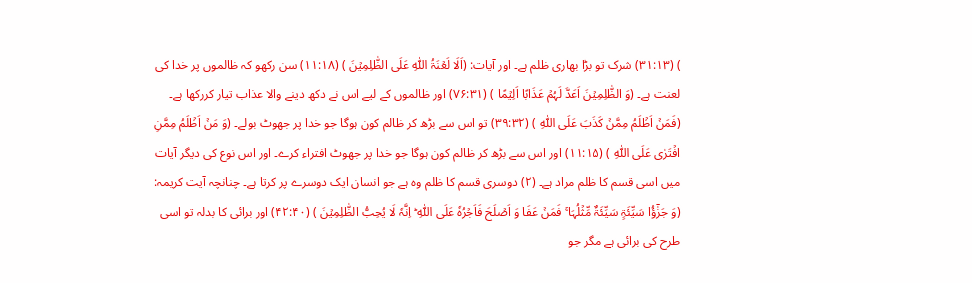) (۳۱:۱۳) شرک تو بڑا بھاری ظلم ہے۔ اور آیات: (اَلَا لَعۡنَۃُ اللّٰہِ عَلَی الظّٰلِمِیۡنَ ) (۱۱:۱۸) سن رکھو کہ ظالموں پر خدا کی لعنت ہے۔ (وَ الظّٰلِمِیۡنَ اَعَدَّ لَہُمۡ عَذَابًا اَلِیۡمًا ) (۷۶:۳۱) اور ظالموں کے لیے اس نے دکھ دینے والا عذاب تیار کررکھا ہے۔ (فَمَنۡ اَظۡلَمُ مِمَّنۡ کَذَبَ عَلَی اللّٰہِ ) (۳۹:۳۲) تو اس سے بڑھ کر ظالم کون ہوگا جو خدا پر جھوٹ بولے۔ (وَ مَنۡ اَظۡلَمُ مِمَّنِ افۡتَرٰی عَلَی اللّٰہِ ) (۱۱:۱۵) اور اس سے بڑھ کر ظالم کون ہوگا جو خدا پر جھوٹ افتراء کرے۔ اور اس نوع کی دیگر آیات میں اسی قسم کا ظلم مراد ہے۔ (۲) دوسری قسم کا ظلم وہ ہے جو انسان ایک دوسرے پر کرتا ہے۔ چنانچہ آیت کریمہ: (وَ جَزٰٓؤُا سَیِّئَۃٍ سَیِّئَۃٌ مِّثۡلُہَا ۚ فَمَنۡ عَفَا وَ اَصۡلَحَ فَاَجۡرُہٗ عَلَی اللّٰہِ ؕ اِنَّہٗ لَا یُحِبُّ الظّٰلِمِیۡنَ ) (۴۲:۴۰) اور برائی کا بدلہ تو اسی طرح کی برائی ہے مگر جو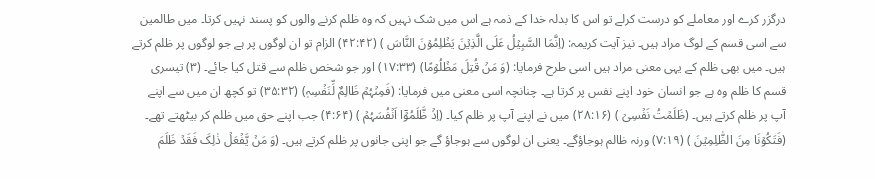درگزر کرے اور معاملے کو درست کرلے تو اس کا بدلہ خدا کے ذمہ ہے اس میں شک نہیں کہ وہ ظلم کرنے والوں کو پسند نہیں کرتا۔ میں طالمین سے اسی قسم کے لوگ مراد ہیں۔ نیز آیت کریمہ: (اِنَّمَا السَّبِیۡلُ عَلَی الَّذِیۡنَ یَظۡلِمُوۡنَ النَّاسَ ) (۴۲:۴۲) الزام تو ان لوگوں پر ہے جو لوگوں پر ظلم کرتے ہیں۔ میں بھی ظلم کے یہی معنی مراد ہیں اسی طرح فرمایا: (وَ مَنۡ قُتِلَ مَظۡلُوۡمًا) (۱۷:۳۳) اور جو شخص ظلم سے قتل کیا جائے۔ (۳) تیسری قسم کا ظلم وہ ہے جو انسان خود اپنے نفس پر کرتا ہے۔ چنانچہ اسی معنی میں فرمایا: (فَمِنۡہُمۡ ظَالِمٌ لِّنَفۡسِہٖ) (۳۵:۳۲) تو کچھ ان میں سے اپنے آپ پر ظلم کرتے ہیں۔ (ظَلَمۡتُ نَفۡسِیۡ ) (۲۸:۱۶) میں نے اپنے آپ پر ظلم کیا۔ (اِذۡ ظَّلَمُوۡۤا اَنۡفُسَہُمۡ ) (۴:۶۴) جب اپنے حق میں ظلم کر بیٹھتے تھے۔ (فَتَکُوۡنَا مِنَ الظّٰلِمِیۡنَ ) (۷:۱۹) ورنہ ظالم ہوجاؤگے۔ یعنی ان لوگوں سے ہوجاؤ گے جو اپنی جانوں پر ظلم کرتے ہیں۔ (وَ مَنۡ یَّفۡعَلۡ ذٰلِکَ فَقَدۡ ظَلَمَ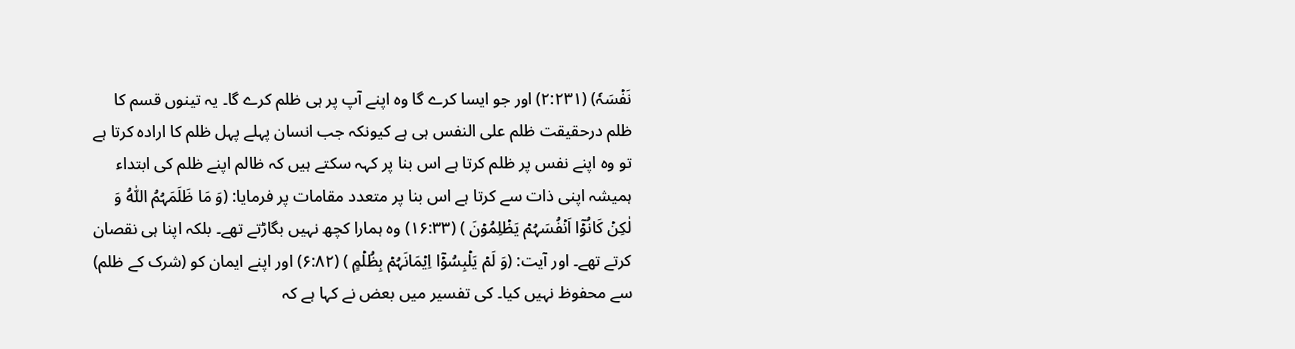نَفۡسَہٗ) (۲:۲۳۱) اور جو ایسا کرے گا وہ اپنے آپ پر ہی ظلم کرے گا۔ یہ تینوں قسم کا ظلم درحقیقت ظلم علی النفس ہی ہے کیونکہ جب انسان پہلے پہل ظلم کا ارادہ کرتا ہے تو وہ اپنے نفس پر ظلم کرتا ہے اس بنا پر کہہ سکتے ہیں کہ ظالم اپنے ظلم کی ابتداء ہمیشہ اپنی ذات سے کرتا ہے اس بنا پر متعدد مقامات پر فرمایا: (وَ مَا ظَلَمَہُمُ اللّٰہُ وَ لٰکِنۡ کَانُوۡۤا اَنۡفُسَہُمۡ یَظۡلِمُوۡنَ ) (۱۶:۳۳) وہ ہمارا کچھ نہیں بگاڑتے تھے۔ بلکہ اپنا ہی نقصان کرتے تھے۔ اور آیت: (وَ لَمۡ یَلۡبِسُوۡۤا اِیۡمَانَہُمۡ بِظُلۡمٍ ) (۶:۸۲) اور اپنے ایمان کو (شرک کے ظلم) سے محفوظ نہیں کیا۔ کی تفسیر میں بعض نے کہا ہے کہ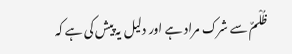ظُلْمٌ سے شرک مراد ہے اور دلیل یہ پیش کی ہے کہ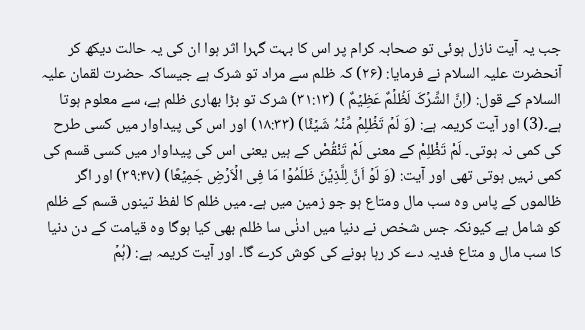جب یہ آیت نازل ہوئی تو صحابہ کرام پر اس کا بہت گہرا اثر ہوا ان کی یہ حالت دیکھ کر آنحضرت علیہ السلام نے فرمایا: (۲۶) کہ ظلم سے مراد تو شرک ہے جیساکہ حضرت لقمان علیہ السلام کے قول: (اِنَّ الشِّرۡکَ لَظُلۡمٌ عَظِیۡمٌ ) (۳۱:۱۳) شرک تو بڑا بھاری ظلم ہے، سے معلوم ہوتا ہے۔(3) اور آیت کریمہ ہے: (وَ لَمۡ تَظۡلِمۡ مِّنۡہُ شَیۡئًا) (۱۸:۳۳) اور اس کی پیداوار میں کسی طرح کی کمی نہ ہوتی۔ لَمْ تَظْلِمْ کے معنی لَمْ تَنْقُصْ کے ہیں یعنی اس کی پیداوار میں کسی قسم کی کمی نہیں ہوتی تھی اور آیت: (وَ لَوۡ اَنَّ لِلَّذِیۡنَ ظَلَمُوۡا مَا فِی الۡاَرۡضِ جَمِیۡعًا) (۳۹:۴۷) اور اگر ظالموں کے پاس وہ سب مال ومتاع ہو جو زمین میں ہے۔ میں ظلم کا لفظ تینوں قسم کے ظلم کو شامل ہے کیونکہ جس شخص نے دنیا میں ادنٰی سا ظلم بھی کیا ہوگا وہ قیامت کے دن دنیا کا سب مال و متاع فدیہ دے کر رہا ہونے کی کوش کرے گا۔ اور آیت کریمہ ہے: (ہُمۡ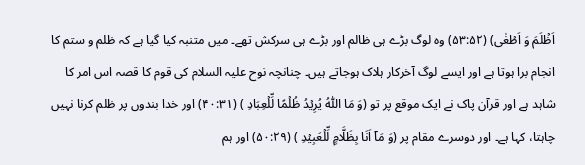اَظۡلَمَ وَ اَطۡغٰی) (۵۳:۵۲) وہ لوگ بڑے ہی ظالم اور بڑے ہی سرکش تھے۔ میں متنبہ کیا گیا ہے کہ ظلم و ستم کا انجام برا ہوتا ہے اور ایسے لوگ آخرکار ہلاک ہوجاتے ہیں۔ چنانچہ نوح علیہ السلام کی قوم کا قصہ اس امر کا شاہد ہے اور قرآن پاک نے ایک موقع پر تو (وَ مَا اللّٰہُ یُرِیۡدُ ظُلۡمًا لِّلۡعِبَادِ ) (۴۰:۳۱) اور خدا بندوں پر ظلم کرنا نہیں چاہتا، کہا ہے۔ اور دوسرے مقام پر (وَ مَاۤ اَنَا بِظَلَّامٍ لِّلۡعَبِیۡدِ ) (۵۰:۲۹) اور ہم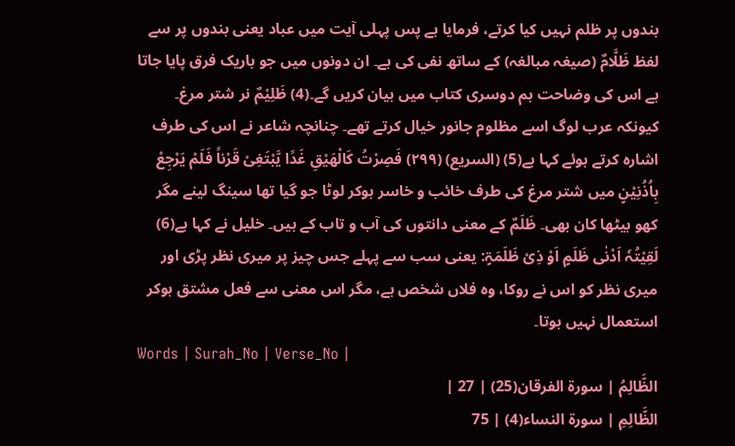بندوں پر ظلم نہیں کیا کرتے، فرمایا ہے پس پہلی آیت میں عباد یعنی بندوں پر سے لفظ ظَلَّامٌ (صیغہ مبالغہ) کے ساتھ نفی کی ہے۔ ان دونوں میں جو باریک فرق پایا جاتا ہے اس کی وضاحت ہم دوسری کتاب میں بیان کریں گے۔(4) ظَلِیْمٌ نر شتر مرغ۔ کیونکہ عرب لوگ اسے مظلوم جانور خیال کرتے تھے۔ چنانچہ شاعر نے اس کی طرف اشارہ کرتے ہوئے کہا ہے(5) (السریع) (۲۹۹) فَصِرْتُ کَالْھَیْقِ غَدًا یَّبْتَغِیْ قَرْناً فَلَمْ یَرْجِعْ بِاُذُنِیْنٍ میں شتر مرغ کی طرف خائب و خاسر ہوکر لوٹا جو گیا تھا سینگ لینے مگر کھو بیٹھا کان بھی۔ ظَلَمٌ کے معنی دانتوں کی آب و تاب کے ہیں۔ خلیل نے کہا ہے(6) لَقِیْتُہٗ اَدْنٰی ظَلَمٍ اَوْ ذِیْ ظَلَمَۃٍ: یعنی سب سے پہلے جس چیز پر میری نظر پڑی اور میری نظر کو اس نے روکا، وہ فلاں شخص ہے، مگر اس معنی سے فعل مشتق ہوکر استعمال نہیں ہوتا۔
Words | Surah_No | Verse_No |
الظَّالِمُ | سورة الفرقان(25) | 27 |
الظَّالِمِ | سورة النساء(4) | 75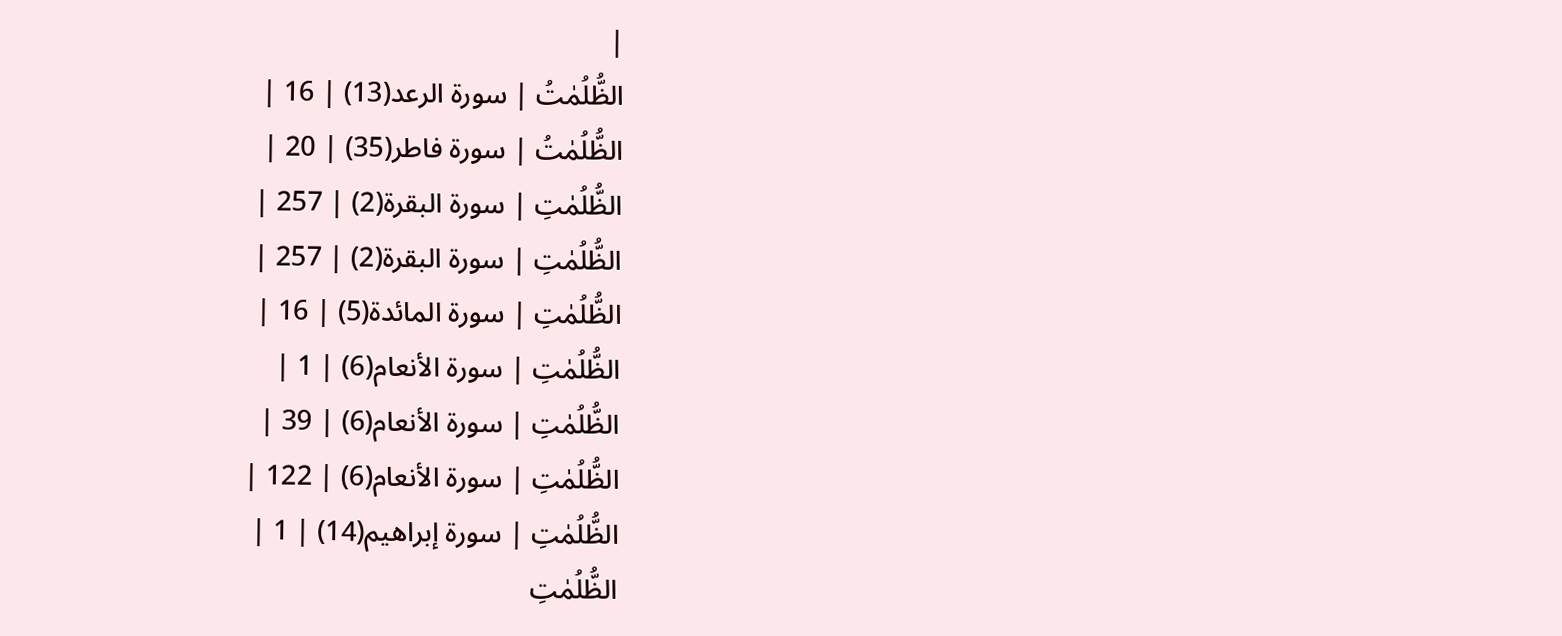|
الظُّلُمٰتُ | سورة الرعد(13) | 16 |
الظُّلُمٰتُ | سورة فاطر(35) | 20 |
الظُّلُمٰتِ | سورة البقرة(2) | 257 |
الظُّلُمٰتِ | سورة البقرة(2) | 257 |
الظُّلُمٰتِ | سورة المائدة(5) | 16 |
الظُّلُمٰتِ | سورة الأنعام(6) | 1 |
الظُّلُمٰتِ | سورة الأنعام(6) | 39 |
الظُّلُمٰتِ | سورة الأنعام(6) | 122 |
الظُّلُمٰتِ | سورة إبراهيم(14) | 1 |
الظُّلُمٰتِ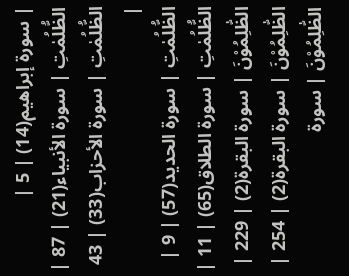| سورة إبراهيم(14) | 5 |
الظُّلُمٰتِ | سورة الأنبياء(21) | 87 |
الظُّلُمٰتِ | سورة الأحزاب(33) | 43 |
الظُّلُمٰتِ | سورة الحديد(57) | 9 |
الظُّلُمٰتِ | سورة الطلاق(65) | 11 |
الظّٰلِمُوْنَ | سورة البقرة(2) | 229 |
الظّٰلِمُوْنَ | سورة البقرة(2) | 254 |
الظّٰلِمُوْنَ | سورة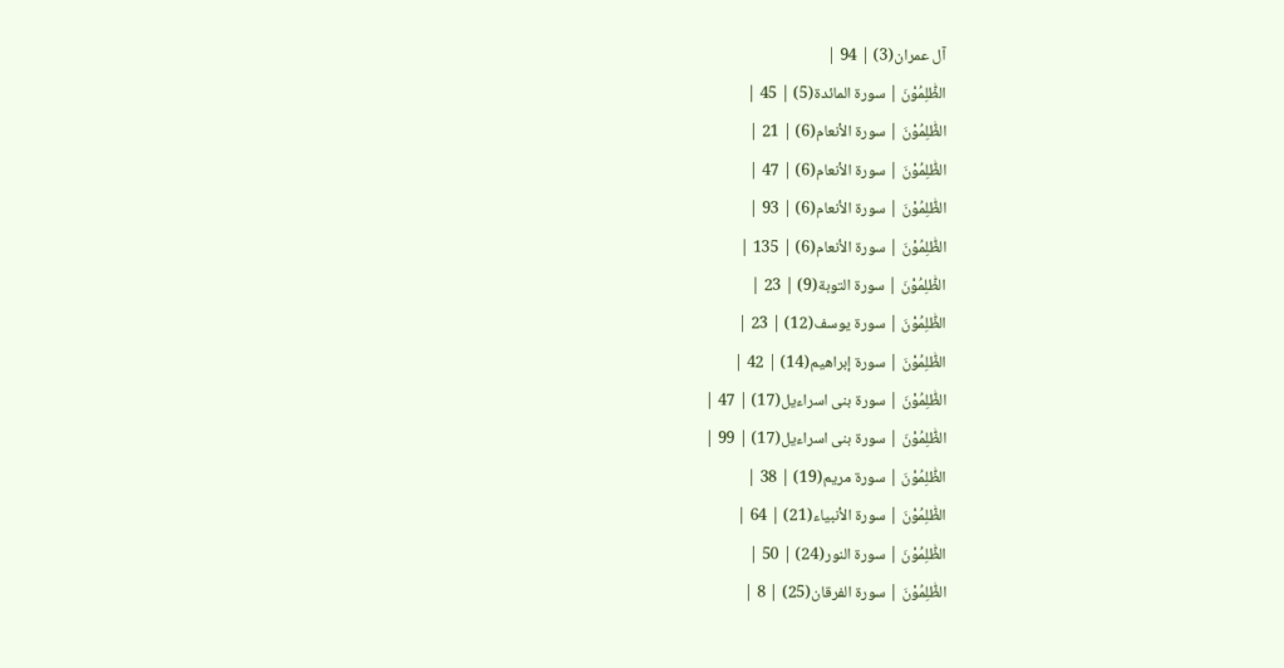آل عمران(3) | 94 |
الظّٰلِمُوْنَ | سورة المائدة(5) | 45 |
الظّٰلِمُوْنَ | سورة الأنعام(6) | 21 |
الظّٰلِمُوْنَ | سورة الأنعام(6) | 47 |
الظّٰلِمُوْنَ | سورة الأنعام(6) | 93 |
الظّٰلِمُوْنَ | سورة الأنعام(6) | 135 |
الظّٰلِمُوْنَ | سورة التوبة(9) | 23 |
الظّٰلِمُوْنَ | سورة يوسف(12) | 23 |
الظّٰلِمُوْنَ | سورة إبراهيم(14) | 42 |
الظّٰلِمُوْنَ | سورة بنی اسراءیل(17) | 47 |
الظّٰلِمُوْنَ | سورة بنی اسراءیل(17) | 99 |
الظّٰلِمُوْنَ | سورة مريم(19) | 38 |
الظّٰلِمُوْنَ | سورة الأنبياء(21) | 64 |
الظّٰلِمُوْنَ | سورة النور(24) | 50 |
الظّٰلِمُوْنَ | سورة الفرقان(25) | 8 |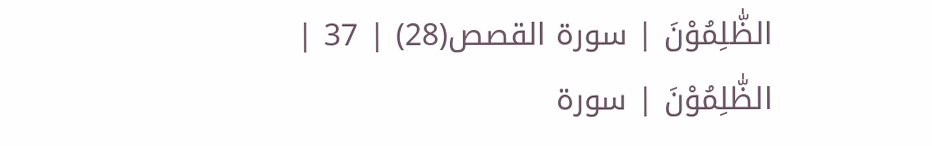الظّٰلِمُوْنَ | سورة القصص(28) | 37 |
الظّٰلِمُوْنَ | سورة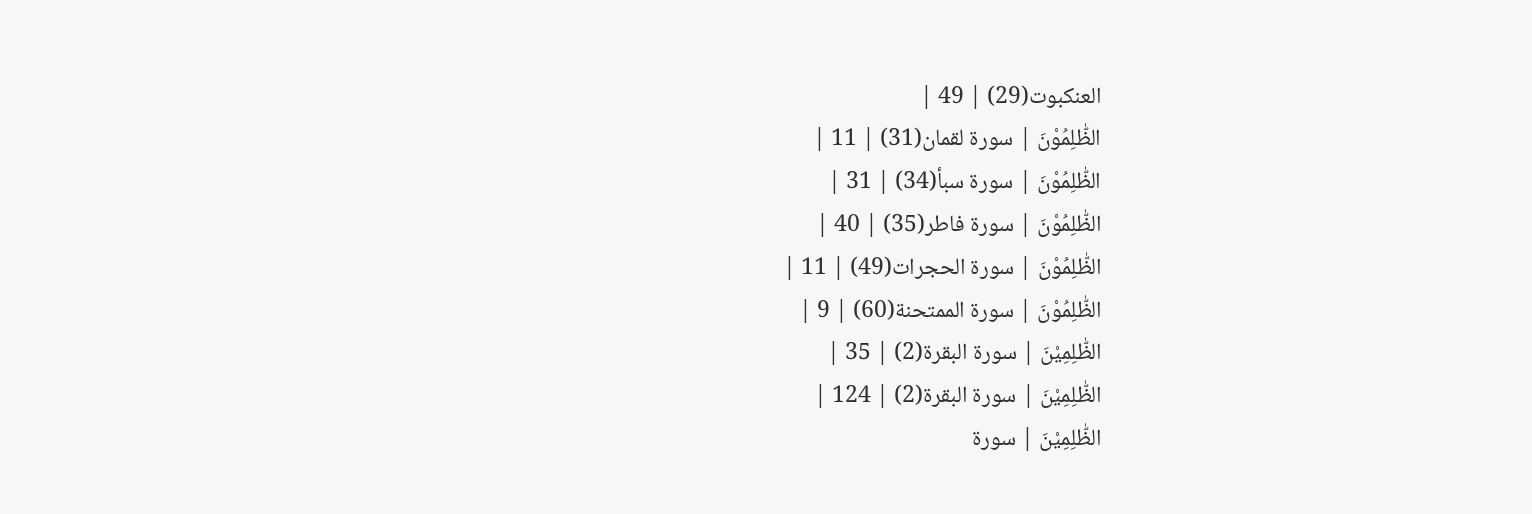العنكبوت(29) | 49 |
الظّٰلِمُوْنَ | سورة لقمان(31) | 11 |
الظّٰلِمُوْنَ | سورة سبأ(34) | 31 |
الظّٰلِمُوْنَ | سورة فاطر(35) | 40 |
الظّٰلِمُوْنَ | سورة الحجرات(49) | 11 |
الظّٰلِمُوْنَ | سورة الممتحنة(60) | 9 |
الظّٰلِمِيْنَ | سورة البقرة(2) | 35 |
الظّٰلِمِيْنَ | سورة البقرة(2) | 124 |
الظّٰلِمِيْنَ | سورة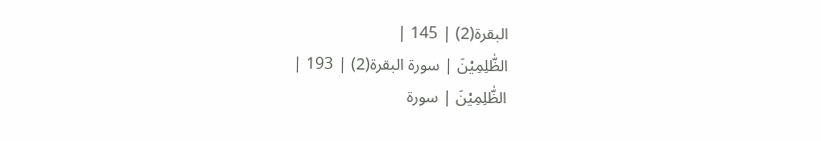البقرة(2) | 145 |
الظّٰلِمِيْنَ | سورة البقرة(2) | 193 |
الظّٰلِمِيْنَ | سورة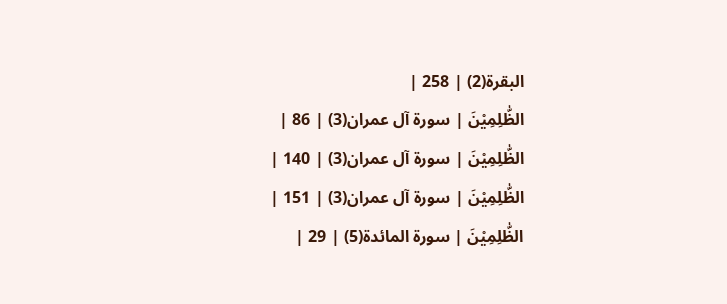البقرة(2) | 258 |
الظّٰلِمِيْنَ | سورة آل عمران(3) | 86 |
الظّٰلِمِيْنَ | سورة آل عمران(3) | 140 |
الظّٰلِمِيْنَ | سورة آل عمران(3) | 151 |
الظّٰلِمِيْنَ | سورة المائدة(5) | 29 |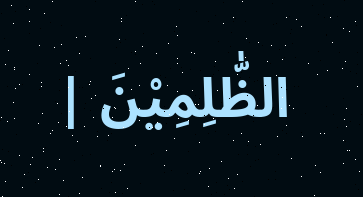الظّٰلِمِيْنَ |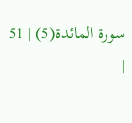سورة المائدة(5) | 51 |